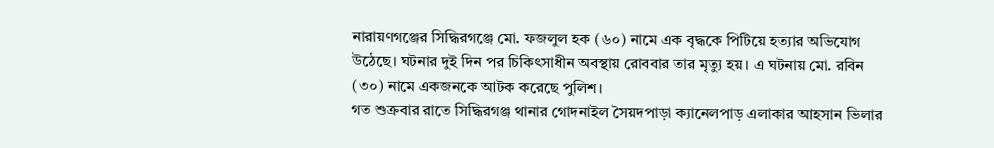নারায়ণগঞ্জের সিদ্ধিরগঞ্জে মো. ফজলুল হক (৬০) নামে এক বৃদ্ধকে পিটিয়ে হত্যার অভিযোগ উঠেছে। ঘটনার দুই দিন পর চিকিৎসাধীন অবস্থায় রোববার তার মৃত্যু হয়। এ ঘটনায় মো. রবিন (৩০) নামে একজনকে আটক করেছে পুলিশ।
গত শুক্রবার রাতে সিদ্ধিরগঞ্জ থানার গোদনাইল সৈয়দপাড়া ক্যানেলপাড় এলাকার আহসান ভিলার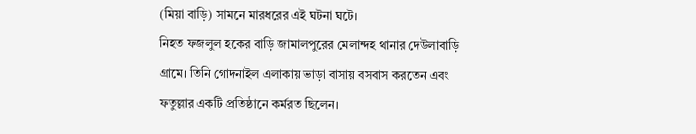(মিয়া বাড়ি) সামনে মারধরের এই ঘটনা ঘটে।
নিহত ফজলুল হকের বাড়ি জামালপুরের মেলান্দহ থানার দেউলাবাড়ি গ্রামে। তিনি গোদনাইল এলাকায় ভাড়া বাসায় বসবাস করতেন এবং ফতুল্লার একটি প্রতিষ্ঠানে কর্মরত ছিলেন।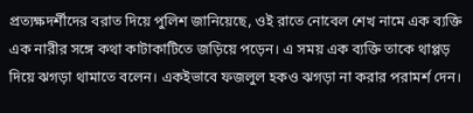প্রত্যক্ষদর্শীদের বরাত দিয়ে পুলিশ জানিয়েছে, ওই রাতে নোবেল শেখ নামে এক ব্যক্তি এক নারীর সঙ্গে কথা কাটাকাটিতে জড়িয়ে পড়েন। এ সময় এক ব্যক্তি তাকে থাপ্পড় দিয়ে ঝগড়া থামাতে বলেন। একইভাবে ফজলুল হকও ঝগড়া না করার পরামর্শ দেন।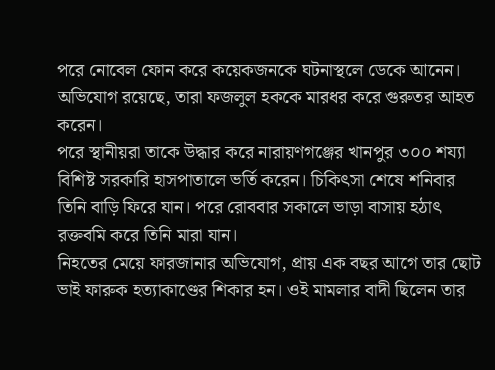পরে নোবেল ফোন করে কয়েকজনকে ঘটনাস্থলে ডেকে আনেন। অভিযোগ রয়েছে, তারা ফজলুল হককে মারধর করে গুরুতর আহত করেন।
পরে স্থানীয়রা তাকে উদ্ধার করে নারায়ণগঞ্জের খানপুর ৩০০ শয্যা বিশিষ্ট সরকারি হাসপাতালে ভর্তি করেন। চিকিৎসা শেষে শনিবার তিনি বাড়ি ফিরে যান। পরে রোববার সকালে ভাড়া বাসায় হঠাৎ রক্তবমি করে তিনি মারা যান।
নিহতের মেয়ে ফারজানার অভিযোগ, প্রায় এক বছর আগে তার ছোট ভাই ফারুক হত্যাকাণ্ডের শিকার হন। ওই মামলার বাদী ছিলেন তার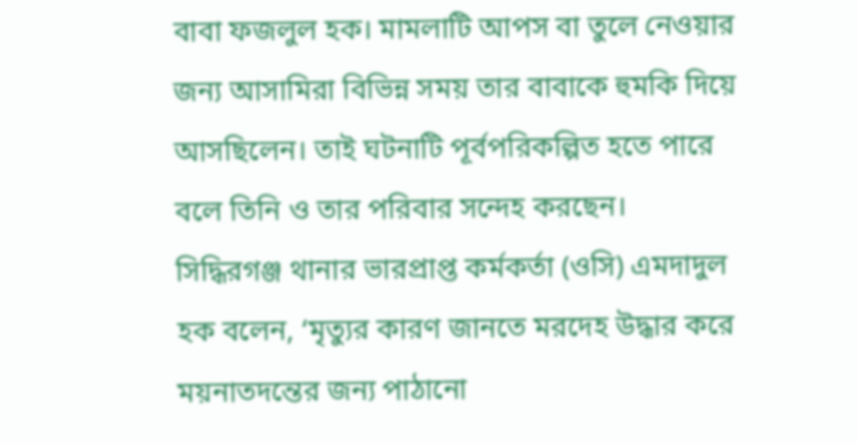বাবা ফজলুল হক। মামলাটি আপস বা তুলে নেওয়ার জন্য আসামিরা বিভিন্ন সময় তার বাবাকে হুমকি দিয়ে আসছিলেন। তাই ঘটনাটি পূর্বপরিকল্পিত হতে পারে বলে তিনি ও তার পরিবার সন্দেহ করছেন।
সিদ্ধিরগঞ্জ থানার ভারপ্রাপ্ত কর্মকর্তা (ওসি) এমদাদুল হক বলেন, ‘মৃত্যুর কারণ জানতে মরদেহ উদ্ধার করে ময়নাতদন্তের জন্য পাঠানো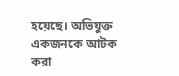হয়েছে। অভিযুক্ত একজনকে আটক করা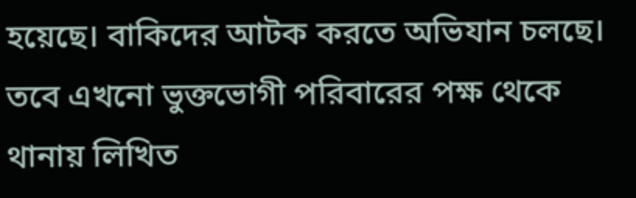হয়েছে। বাকিদের আটক করতে অভিযান চলছে। তবে এখনো ভুক্তভোগী পরিবারের পক্ষ থেকে থানায় লিখিত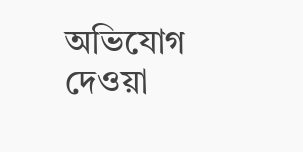অভিযোগ দেওয়া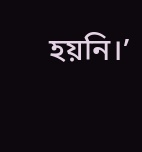হয়নি।’